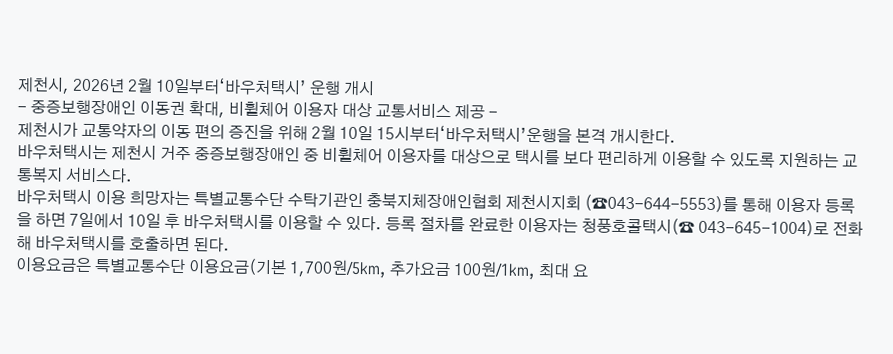제천시, 2026년 2월 10일부터‘바우처택시’ 운행 개시
- 중증보행장애인 이동권 확대, 비휠체어 이용자 대상 교통서비스 제공 -
제천시가 교통약자의 이동 편의 증진을 위해 2월 10일 15시부터‘바우처택시’운행을 본격 개시한다.
바우처택시는 제천시 거주 중증보행장애인 중 비휠체어 이용자를 대상으로 택시를 보다 편리하게 이용할 수 있도록 지원하는 교통복지 서비스다.
바우처택시 이용 희망자는 특별교통수단 수탁기관인 충북지체장애인협회 제천시지회 (☎043-644-5553)를 통해 이용자 등록을 하면 7일에서 10일 후 바우처택시를 이용할 수 있다. 등록 절차를 완료한 이용자는 청풍호콜택시(☎ 043-645-1004)로 전화해 바우처택시를 호출하면 된다.
이용요금은 특별교통수단 이용요금(기본 1,700원/5km, 추가요금 100원/1km, 최대 요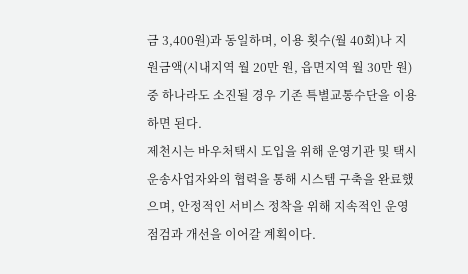금 3,400원)과 동일하며, 이용 횟수(월 40회)나 지원금액(시내지역 월 20만 원, 읍면지역 월 30만 원) 중 하나라도 소진될 경우 기존 특별교통수단을 이용하면 된다.
제천시는 바우처택시 도입을 위해 운영기관 및 택시운송사업자와의 협력을 통해 시스템 구축을 완료했으며, 안정적인 서비스 정착을 위해 지속적인 운영 점검과 개선을 이어갈 계획이다.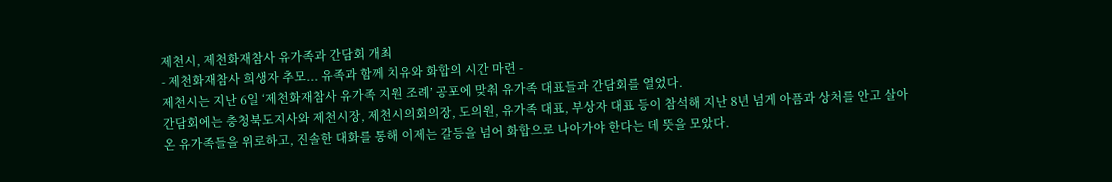제천시, 제천화재참사 유가족과 간담회 개최
- 제천화재참사 희생자 추모... 유족과 함께 치유와 화합의 시간 마련 -
제천시는 지난 6일 ‘제천화재참사 유가족 지원 조례’ 공포에 맞춰 유가족 대표들과 간담회를 열었다.
간담회에는 충청북도지사와 제천시장, 제천시의회의장, 도의원, 유가족 대표, 부상자 대표 등이 참석해 지난 8년 넘게 아픔과 상처를 안고 살아온 유가족들을 위로하고, 진솔한 대화를 통해 이제는 갈등을 넘어 화합으로 나아가야 한다는 데 뜻을 모았다.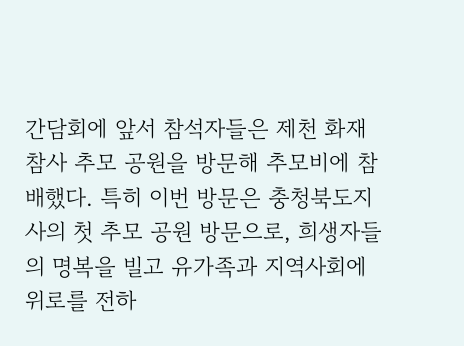간담회에 앞서 참석자들은 제천 화재 참사 추모 공원을 방문해 추모비에 참배했다. 특히 이번 방문은 충청북도지사의 첫 추모 공원 방문으로, 희생자들의 명복을 빌고 유가족과 지역사회에 위로를 전하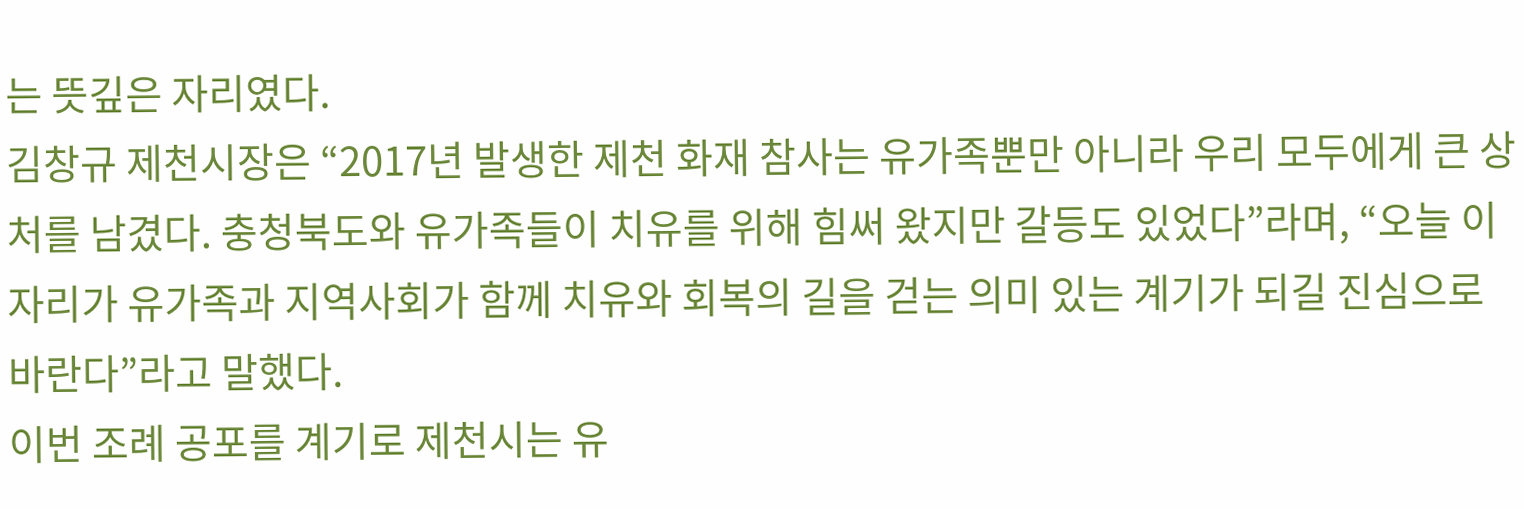는 뜻깊은 자리였다.
김창규 제천시장은 “2017년 발생한 제천 화재 참사는 유가족뿐만 아니라 우리 모두에게 큰 상처를 남겼다. 충청북도와 유가족들이 치유를 위해 힘써 왔지만 갈등도 있었다”라며, “오늘 이 자리가 유가족과 지역사회가 함께 치유와 회복의 길을 걷는 의미 있는 계기가 되길 진심으로 바란다”라고 말했다.
이번 조례 공포를 계기로 제천시는 유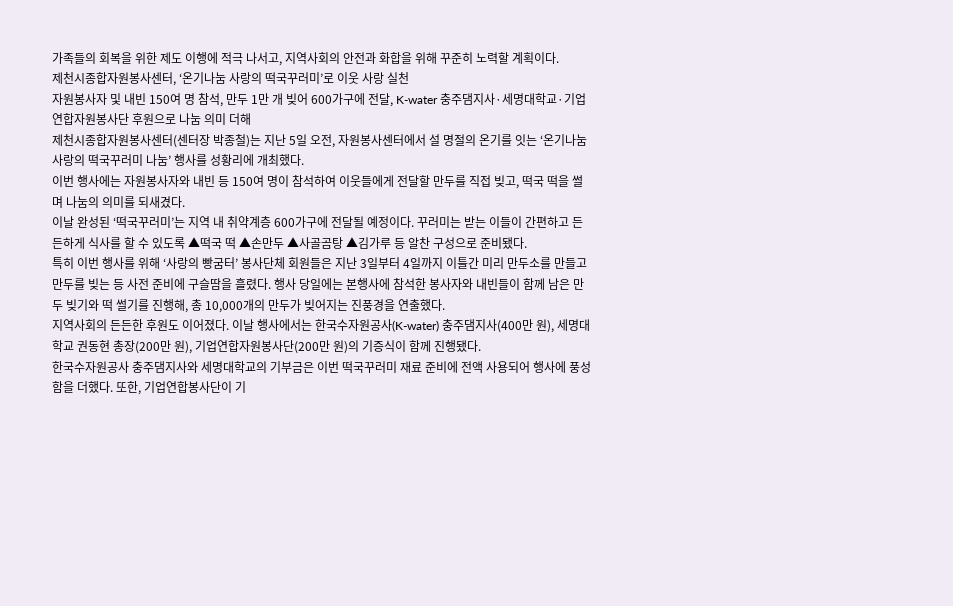가족들의 회복을 위한 제도 이행에 적극 나서고, 지역사회의 안전과 화합을 위해 꾸준히 노력할 계획이다.
제천시종합자원봉사센터, ‘온기나눔 사랑의 떡국꾸러미’로 이웃 사랑 실천
자원봉사자 및 내빈 150여 명 참석, 만두 1만 개 빚어 600가구에 전달, K-water 충주댐지사·세명대학교·기업연합자원봉사단 후원으로 나눔 의미 더해
제천시종합자원봉사센터(센터장 박종철)는 지난 5일 오전, 자원봉사센터에서 설 명절의 온기를 잇는 ‘온기나눔 사랑의 떡국꾸러미 나눔’ 행사를 성황리에 개최했다.
이번 행사에는 자원봉사자와 내빈 등 150여 명이 참석하여 이웃들에게 전달할 만두를 직접 빚고, 떡국 떡을 썰며 나눔의 의미를 되새겼다.
이날 완성된 ‘떡국꾸러미’는 지역 내 취약계층 600가구에 전달될 예정이다. 꾸러미는 받는 이들이 간편하고 든든하게 식사를 할 수 있도록 ▲떡국 떡 ▲손만두 ▲사골곰탕 ▲김가루 등 알찬 구성으로 준비됐다.
특히 이번 행사를 위해 ‘사랑의 빵굼터’ 봉사단체 회원들은 지난 3일부터 4일까지 이틀간 미리 만두소를 만들고 만두를 빚는 등 사전 준비에 구슬땀을 흘렸다. 행사 당일에는 본행사에 참석한 봉사자와 내빈들이 함께 남은 만두 빚기와 떡 썰기를 진행해, 총 10,000개의 만두가 빚어지는 진풍경을 연출했다.
지역사회의 든든한 후원도 이어졌다. 이날 행사에서는 한국수자원공사(K-water) 충주댐지사(400만 원), 세명대학교 권동현 총장(200만 원), 기업연합자원봉사단(200만 원)의 기증식이 함께 진행됐다.
한국수자원공사 충주댐지사와 세명대학교의 기부금은 이번 떡국꾸러미 재료 준비에 전액 사용되어 행사에 풍성함을 더했다. 또한, 기업연합봉사단이 기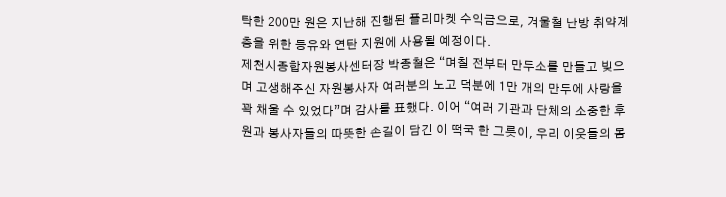탁한 200만 원은 지난해 진행된 플리마켓 수익금으로, 겨울철 난방 취약계층을 위한 등유와 연탄 지원에 사용될 예정이다.
제천시종합자원봉사센터장 박종철은 “며칠 전부터 만두소를 만들고 빚으며 고생해주신 자원봉사자 여러분의 노고 덕분에 1만 개의 만두에 사랑을 꽉 채울 수 있었다”며 감사를 표했다. 이어 “여러 기관과 단체의 소중한 후원과 봉사자들의 따뜻한 손길이 담긴 이 떡국 한 그릇이, 우리 이웃들의 몸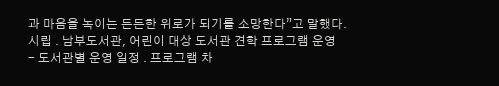과 마음을 녹이는 든든한 위로가 되기를 소망한다”고 말했다.
시립 ․ 남부도서관, 어린이 대상 도서관 견학 프로그램 운영
- 도서관별 운영 일정 ․ 프로그램 차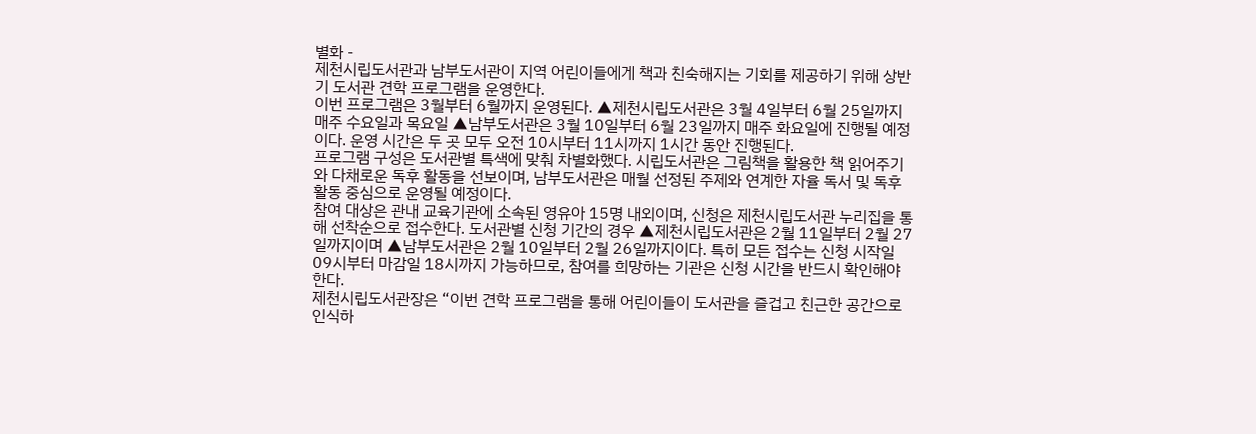별화 -
제천시립도서관과 남부도서관이 지역 어린이들에게 책과 친숙해지는 기회를 제공하기 위해 상반기 도서관 견학 프로그램을 운영한다.
이번 프로그램은 3월부터 6월까지 운영된다. ▲제천시립도서관은 3월 4일부터 6월 25일까지 매주 수요일과 목요일 ▲남부도서관은 3월 10일부터 6월 23일까지 매주 화요일에 진행될 예정이다. 운영 시간은 두 곳 모두 오전 10시부터 11시까지 1시간 동안 진행된다.
프로그램 구성은 도서관별 특색에 맞춰 차별화했다. 시립도서관은 그림책을 활용한 책 읽어주기와 다채로운 독후 활동을 선보이며, 남부도서관은 매월 선정된 주제와 연계한 자율 독서 및 독후 활동 중심으로 운영될 예정이다.
참여 대상은 관내 교육기관에 소속된 영유아 15명 내외이며, 신청은 제천시립도서관 누리집을 통해 선착순으로 접수한다. 도서관별 신청 기간의 경우 ▲제천시립도서관은 2월 11일부터 2월 27일까지이며 ▲남부도서관은 2월 10일부터 2월 26일까지이다. 특히 모든 접수는 신청 시작일 09시부터 마감일 18시까지 가능하므로, 참여를 희망하는 기관은 신청 시간을 반드시 확인해야 한다.
제천시립도서관장은 “이번 견학 프로그램을 통해 어린이들이 도서관을 즐겁고 친근한 공간으로 인식하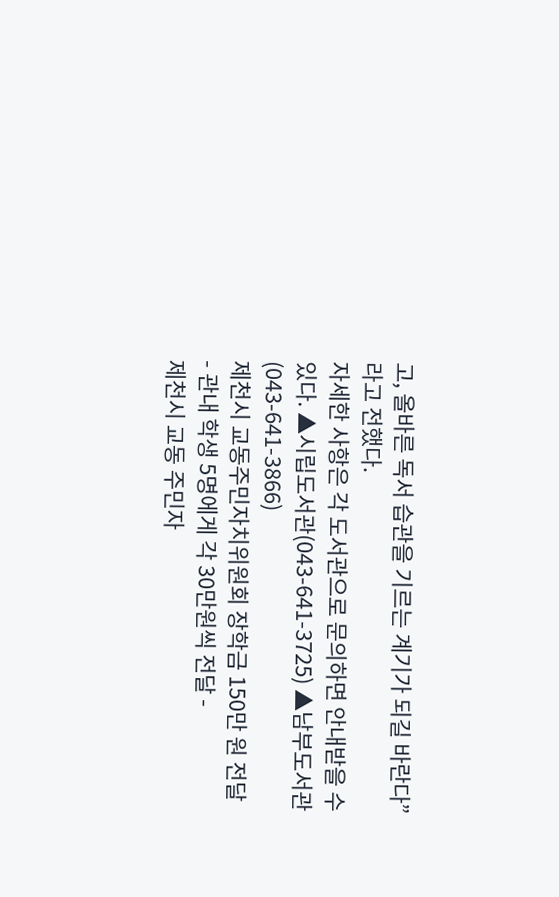고, 올바른 독서 습관을 기르는 계기가 되길 바란다”라고 전했다.
자세한 사항은 각 도서관으로 문의하면 안내받을 수 있다. ▲시립도서관(043-641-3725) ▲남부도서관(043-641-3866)
제천시 교동주민자치위원회 장학금 150만 원 전달
- 관내 학생 5명에게 각 30만원씩 전달 -
제천시 교동 주민자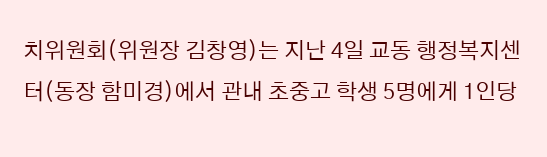치위원회(위원장 김창영)는 지난 4일 교동 행정복지센터(동장 함미경)에서 관내 초중고 학생 5명에게 1인당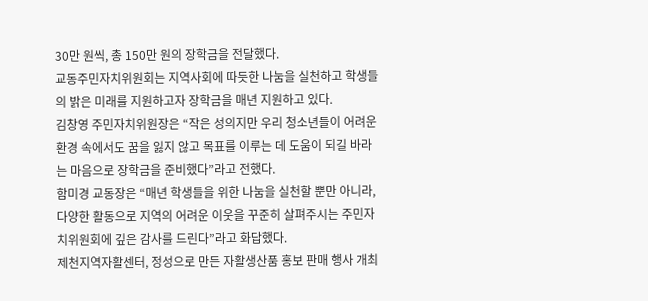30만 원씩, 총 150만 원의 장학금을 전달했다.
교동주민자치위원회는 지역사회에 따듯한 나눔을 실천하고 학생들의 밝은 미래를 지원하고자 장학금을 매년 지원하고 있다.
김창영 주민자치위원장은 “작은 성의지만 우리 청소년들이 어려운 환경 속에서도 꿈을 잃지 않고 목표를 이루는 데 도움이 되길 바라는 마음으로 장학금을 준비했다”라고 전했다.
함미경 교동장은 “매년 학생들을 위한 나눔을 실천할 뿐만 아니라, 다양한 활동으로 지역의 어려운 이웃을 꾸준히 살펴주시는 주민자치위원회에 깊은 감사를 드린다”라고 화답했다.
제천지역자활센터, 정성으로 만든 자활생산품 홍보 판매 행사 개최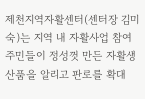제천지역자활센터(센터장 김미숙)는 지역 내 자활사업 참여 주민들이 정성껏 만든 자활생산품을 알리고 판로를 확대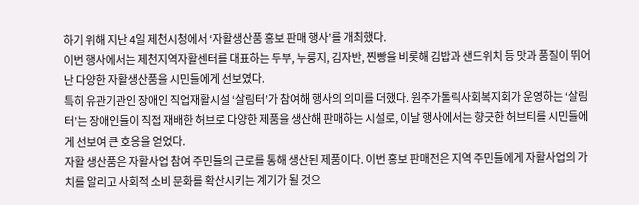하기 위해 지난 4일 제천시청에서 ‘자활생산품 홍보 판매 행사’를 개최했다.
이번 행사에서는 제천지역자활센터를 대표하는 두부, 누룽지, 김자반, 찐빵을 비롯해 김밥과 샌드위치 등 맛과 품질이 뛰어난 다양한 자활생산품을 시민들에게 선보였다.
특히 유관기관인 장애인 직업재활시설 ‘살림터’가 참여해 행사의 의미를 더했다. 원주가톨릭사회복지회가 운영하는 ‘살림터’는 장애인들이 직접 재배한 허브로 다양한 제품을 생산해 판매하는 시설로, 이날 행사에서는 향긋한 허브티를 시민들에게 선보여 큰 호응을 얻었다.
자활 생산품은 자활사업 참여 주민들의 근로를 통해 생산된 제품이다. 이번 홍보 판매전은 지역 주민들에게 자활사업의 가치를 알리고 사회적 소비 문화를 확산시키는 계기가 될 것으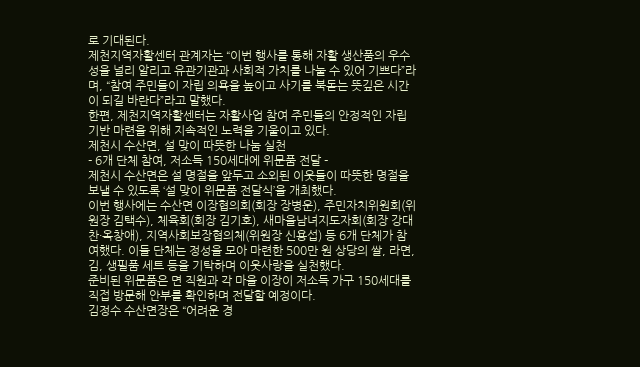로 기대된다.
제천지역자활센터 관계자는 “이번 행사를 통해 자활 생산품의 우수성을 널리 알리고 유관기관과 사회적 가치를 나눌 수 있어 기쁘다”라며, “참여 주민들이 자립 의욕을 높이고 사기를 북돋는 뜻깊은 시간이 되길 바란다”라고 말했다.
한편, 제천지역자활센터는 자활사업 참여 주민들의 안정적인 자립 기반 마련을 위해 지속적인 노력을 기울이고 있다.
제천시 수산면, 설 맞이 따뜻한 나눔 실천
- 6개 단체 참여, 저소득 150세대에 위문품 전달 -
제천시 수산면은 설 명절을 앞두고 소외된 이웃들이 따뜻한 명절을 보낼 수 있도록 ‘설 맞이 위문품 전달식’을 개최했다.
이번 행사에는 수산면 이장협의회(회장 장병운), 주민자치위원회(위원장 김택수), 체육회(회장 김기호), 새마을남녀지도자회(회장 강대찬·옥창애), 지역사회보장협의체(위원장 신용섭) 등 6개 단체가 참여했다. 이들 단체는 정성을 모아 마련한 500만 원 상당의 쌀, 라면, 김, 생필품 세트 등을 기탁하며 이웃사랑을 실천했다.
준비된 위문품은 면 직원과 각 마을 이장이 저소득 가구 150세대를 직접 방문해 안부를 확인하며 전달할 예정이다.
김정수 수산면장은 “어려운 경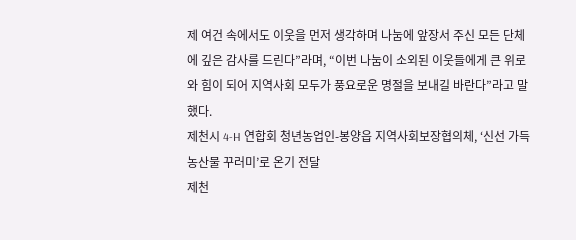제 여건 속에서도 이웃을 먼저 생각하며 나눔에 앞장서 주신 모든 단체에 깊은 감사를 드린다”라며, “이번 나눔이 소외된 이웃들에게 큰 위로와 힘이 되어 지역사회 모두가 풍요로운 명절을 보내길 바란다”라고 말했다.
제천시 4-H 연합회 청년농업인-봉양읍 지역사회보장협의체, ‘신선 가득 농산물 꾸러미’로 온기 전달
제천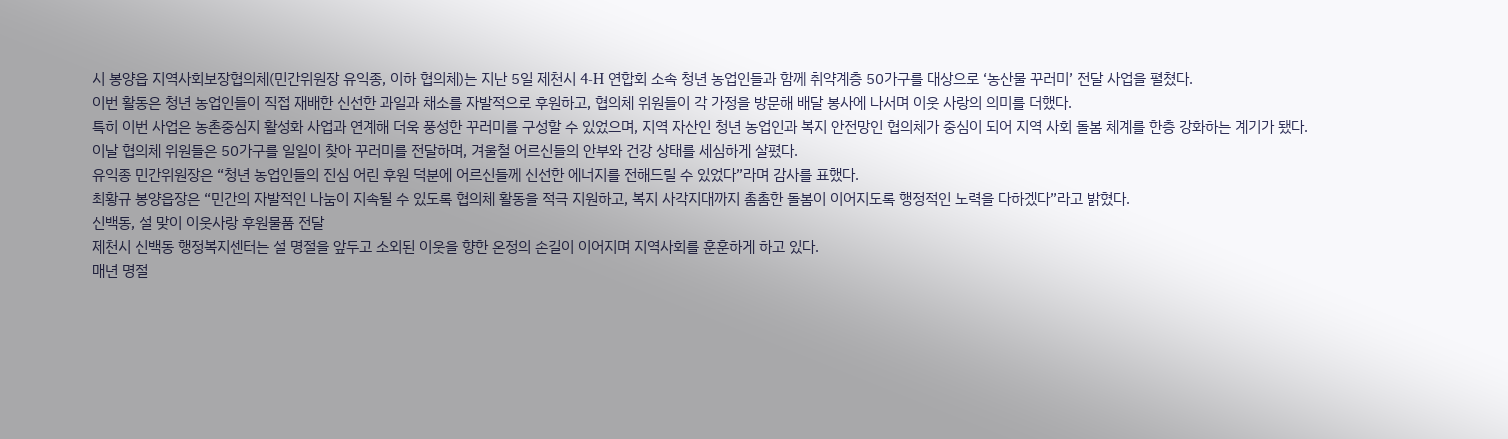시 봉양읍 지역사회보장협의체(민간위원장 유익종, 이하 협의체)는 지난 5일 제천시 4-H 연합회 소속 청년 농업인들과 함께 취약계층 50가구를 대상으로 ‘농산물 꾸러미’ 전달 사업을 펼쳤다.
이번 활동은 청년 농업인들이 직접 재배한 신선한 과일과 채소를 자발적으로 후원하고, 협의체 위원들이 각 가정을 방문해 배달 봉사에 나서며 이웃 사랑의 의미를 더했다.
특히 이번 사업은 농촌중심지 활성화 사업과 연계해 더욱 풍성한 꾸러미를 구성할 수 있었으며, 지역 자산인 청년 농업인과 복지 안전망인 협의체가 중심이 되어 지역 사회 돌봄 체계를 한층 강화하는 계기가 됐다.
이날 협의체 위원들은 50가구를 일일이 찾아 꾸러미를 전달하며, 겨울철 어르신들의 안부와 건강 상태를 세심하게 살폈다.
유익종 민간위원장은 “청년 농업인들의 진심 어린 후원 덕분에 어르신들께 신선한 에너지를 전해드릴 수 있었다”라며 감사를 표했다.
최황규 봉양읍장은 “민간의 자발적인 나눔이 지속될 수 있도록 협의체 활동을 적극 지원하고, 복지 사각지대까지 촘촘한 돌봄이 이어지도록 행정적인 노력을 다하겠다”라고 밝혔다.
신백동, 설 맞이 이웃사랑 후원물품 전달
제천시 신백동 행정복지센터는 설 명절을 앞두고 소외된 이웃을 향한 온정의 손길이 이어지며 지역사회를 훈훈하게 하고 있다.
매년 명절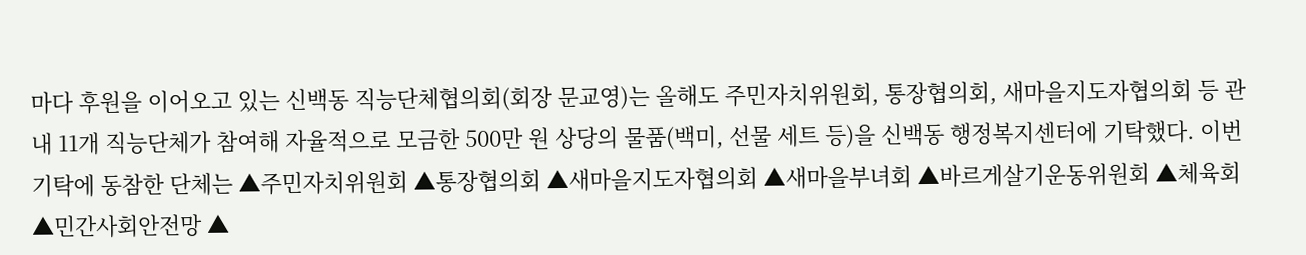마다 후원을 이어오고 있는 신백동 직능단체협의회(회장 문교영)는 올해도 주민자치위원회, 통장협의회, 새마을지도자협의회 등 관내 11개 직능단체가 참여해 자율적으로 모금한 500만 원 상당의 물품(백미, 선물 세트 등)을 신백동 행정복지센터에 기탁했다. 이번 기탁에 동참한 단체는 ▲주민자치위원회 ▲통장협의회 ▲새마을지도자협의회 ▲새마을부녀회 ▲바르게살기운동위원회 ▲체육회 ▲민간사회안전망 ▲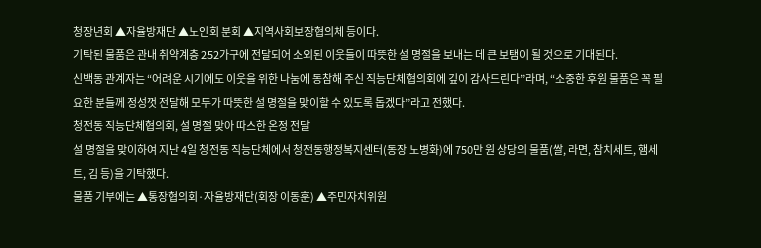청장년회 ▲자율방재단 ▲노인회 분회 ▲지역사회보장협의체 등이다.
기탁된 물품은 관내 취약계층 252가구에 전달되어 소외된 이웃들이 따뜻한 설 명절을 보내는 데 큰 보탬이 될 것으로 기대된다.
신백동 관계자는 “어려운 시기에도 이웃을 위한 나눔에 동참해 주신 직능단체협의회에 깊이 감사드린다”라며, “소중한 후원 물품은 꼭 필요한 분들께 정성껏 전달해 모두가 따뜻한 설 명절을 맞이할 수 있도록 돕겠다”라고 전했다.
청전동 직능단체협의회, 설 명절 맞아 따스한 온정 전달
설 명절을 맞이하여 지난 4일 청전동 직능단체에서 청전동행정복지센터(동장 노병화)에 750만 원 상당의 물품(쌀, 라면, 참치세트, 햄세트, 김 등)을 기탁했다.
물품 기부에는 ▲통장협의회·자율방재단(회장 이동훈) ▲주민자치위원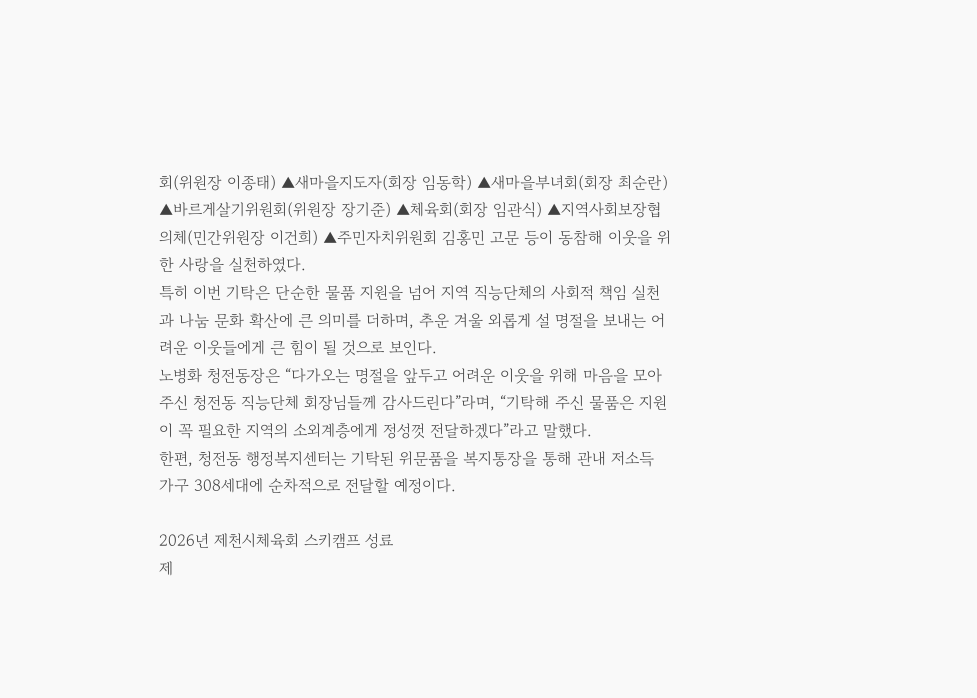회(위원장 이종태) ▲새마을지도자(회장 임동학) ▲새마을부녀회(회장 최순란) ▲바르게살기위원회(위원장 장기준) ▲체육회(회장 임관식) ▲지역사회보장협의체(민간위원장 이건희) ▲주민자치위원회 김홍민 고문 등이 동참해 이웃을 위한 사랑을 실천하였다.
특히 이번 기탁은 단순한 물품 지원을 넘어 지역 직능단체의 사회적 책임 실천과 나눔 문화 확산에 큰 의미를 더하며, 추운 겨울 외롭게 설 명절을 보내는 어려운 이웃들에게 큰 힘이 될 것으로 보인다.
노병화 청전동장은 “다가오는 명절을 앞두고 어려운 이웃을 위해 마음을 모아주신 청전동 직능단체 회장님들께 감사드린다”라며, “기탁해 주신 물품은 지원이 꼭 필요한 지역의 소외계층에게 정성껏 전달하겠다”라고 말했다.
한편, 청전동 행정복지센터는 기탁된 위문품을 복지통장을 통해 관내 저소득 가구 308세대에 순차적으로 전달할 예정이다.

2026년 제천시체육회 스키캠프 성료
제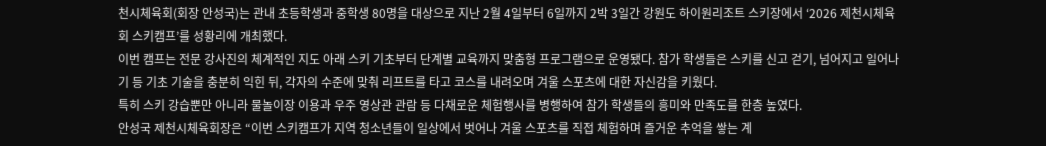천시체육회(회장 안성국)는 관내 초등학생과 중학생 80명을 대상으로 지난 2월 4일부터 6일까지 2박 3일간 강원도 하이원리조트 스키장에서 ‘2026 제천시체육회 스키캠프’를 성황리에 개최했다.
이번 캠프는 전문 강사진의 체계적인 지도 아래 스키 기초부터 단계별 교육까지 맞춤형 프로그램으로 운영됐다. 참가 학생들은 스키를 신고 걷기, 넘어지고 일어나기 등 기초 기술을 충분히 익힌 뒤, 각자의 수준에 맞춰 리프트를 타고 코스를 내려오며 겨울 스포츠에 대한 자신감을 키웠다.
특히 스키 강습뿐만 아니라 물놀이장 이용과 우주 영상관 관람 등 다채로운 체험행사를 병행하여 참가 학생들의 흥미와 만족도를 한층 높였다.
안성국 제천시체육회장은 “이번 스키캠프가 지역 청소년들이 일상에서 벗어나 겨울 스포츠를 직접 체험하며 즐거운 추억을 쌓는 계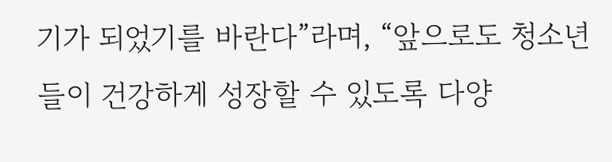기가 되었기를 바란다”라며, “앞으로도 청소년들이 건강하게 성장할 수 있도록 다양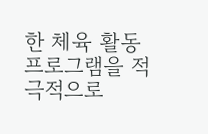한 체육 활동 프로그램을 적극적으로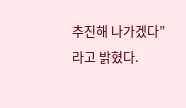추진해 나가겠다”라고 밝혔다.